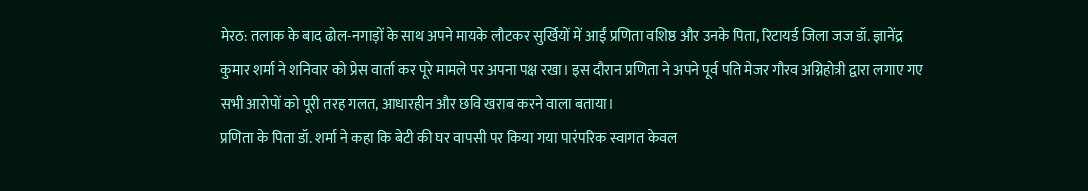मेरठ: तलाक के बाद ढोल-नगाड़ों के साथ अपने मायके लौटकर सुर्खियों में आईं प्रणिता वशिष्ठ और उनके पिता, रिटायर्ड जिला जज डॉ. ज्ञानेंद्र कुमार शर्मा ने शनिवार को प्रेस वार्ता कर पूरे मामले पर अपना पक्ष रखा। इस दौरान प्रणिता ने अपने पूर्व पति मेजर गौरव अग्निहोत्री द्वारा लगाए गए सभी आरोपों को पूरी तरह गलत, आधारहीन और छवि खराब करने वाला बताया।
प्रणिता के पिता डॉ. शर्मा ने कहा कि बेटी की घर वापसी पर किया गया पारंपरिक स्वागत केवल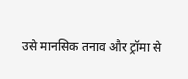उसे मानसिक तनाव और ट्रॉमा से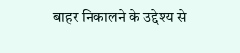बाहर निकालने के उद्देश्य से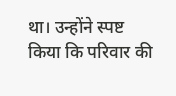था। उन्होंने स्पष्ट किया कि परिवार की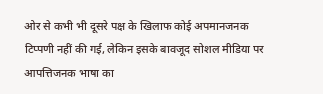ओर से कभी भी दूसरे पक्ष के खिलाफ कोई अपमानजनक टिप्पणी नहीं की गई, लेकिन इसके बावजूद सोशल मीडिया पर आपत्तिजनक भाषा का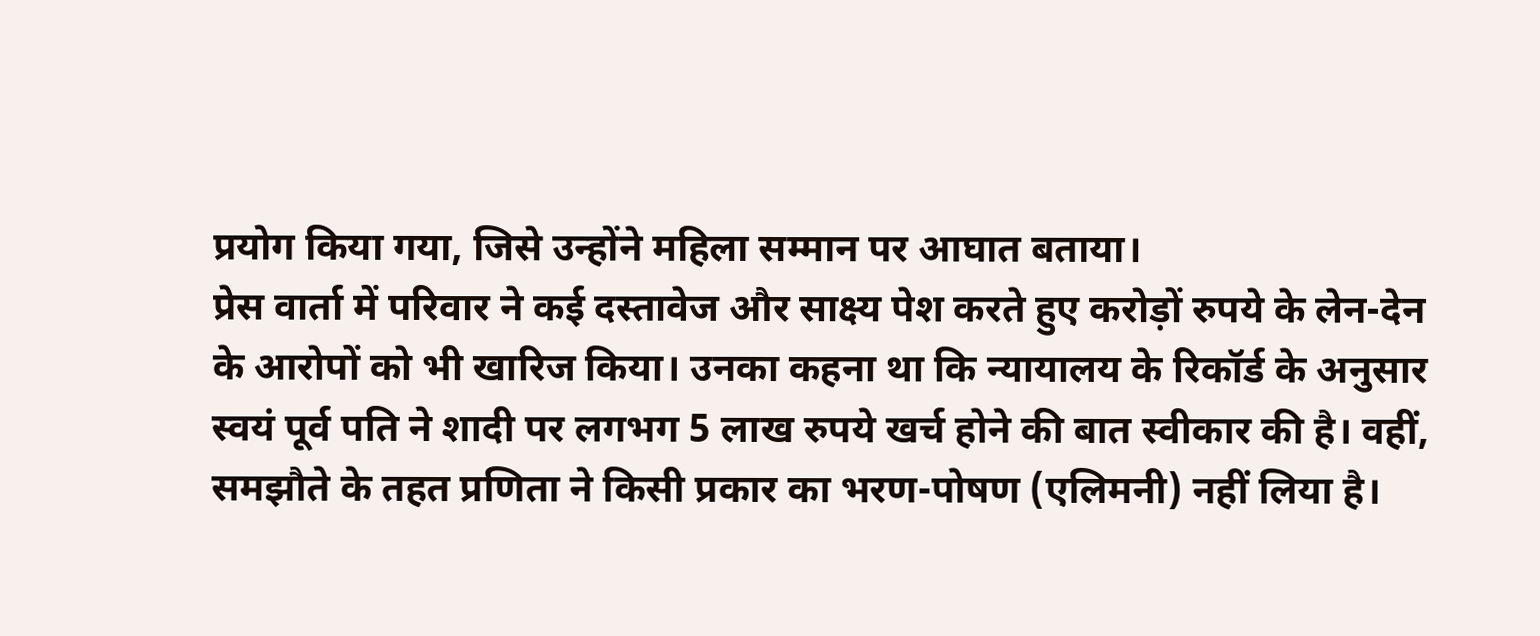प्रयोग किया गया, जिसे उन्होंने महिला सम्मान पर आघात बताया।
प्रेस वार्ता में परिवार ने कई दस्तावेज और साक्ष्य पेश करते हुए करोड़ों रुपये के लेन-देन के आरोपों को भी खारिज किया। उनका कहना था कि न्यायालय के रिकॉर्ड के अनुसार स्वयं पूर्व पति ने शादी पर लगभग 5 लाख रुपये खर्च होने की बात स्वीकार की है। वहीं, समझौते के तहत प्रणिता ने किसी प्रकार का भरण-पोषण (एलिमनी) नहीं लिया है।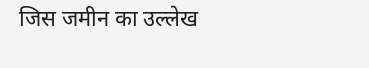जिस जमीन का उल्लेख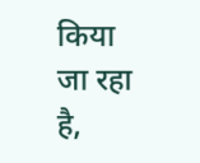किया जा रहा है,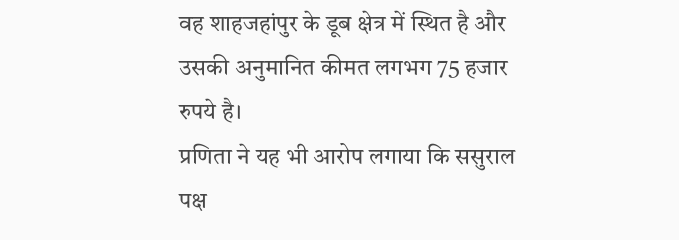वह शाहजहांपुर के डूब क्षेत्र में स्थित है और उसकी अनुमानित कीमत लगभग 75 हजार रुपये है।
प्रणिता ने यह भी आरोप लगाया कि ससुराल पक्ष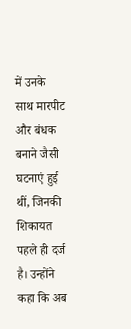में उनके साथ मारपीट और बंधक बनाने जैसी घटनाएं हुई थीं, जिनकी शिकायत पहले ही दर्ज है। उन्होंने कहा कि अब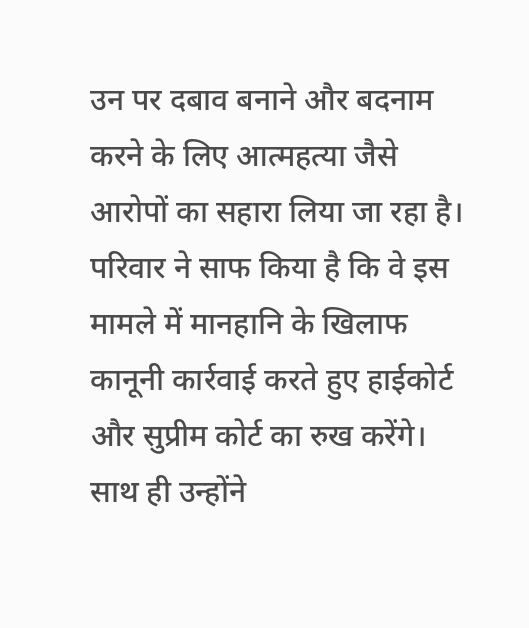उन पर दबाव बनाने और बदनाम करने के लिए आत्महत्या जैसे आरोपों का सहारा लिया जा रहा है।
परिवार ने साफ किया है कि वे इस मामले में मानहानि के खिलाफ कानूनी कार्रवाई करते हुए हाईकोर्ट और सुप्रीम कोर्ट का रुख करेंगे। साथ ही उन्होंने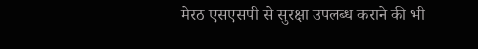मेरठ एसएसपी से सुरक्षा उपलब्ध कराने की भी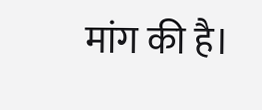मांग की है।